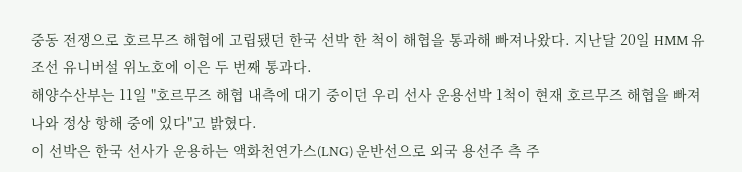중동 전쟁으로 호르무즈 해협에 고립됐던 한국 선박 한 척이 해협을 통과해 빠져나왔다. 지난달 20일 HMM 유조선 유니버설 위노호에 이은 두 번째 통과다.
해양수산부는 11일 "호르무즈 해협 내측에 대기 중이던 우리 선사 운용선박 1척이 현재 호르무즈 해협을 빠져나와 정상 항해 중에 있다"고 밝혔다.
이 선박은 한국 선사가 운용하는 액화천연가스(LNG) 운반선으로 외국 용선주 측 주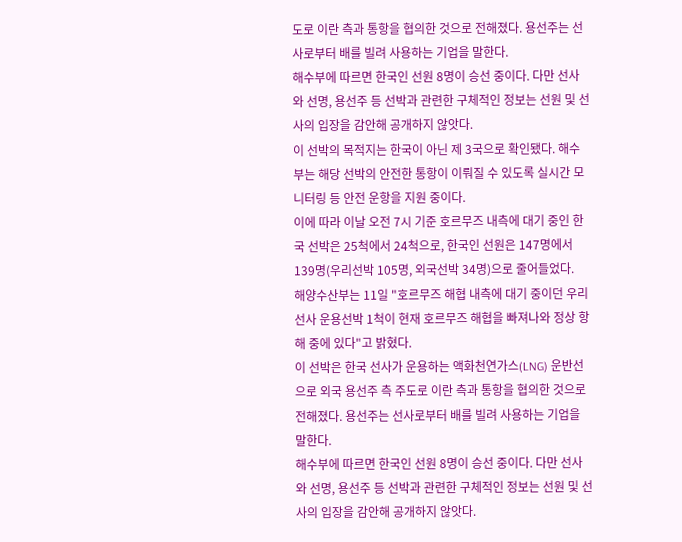도로 이란 측과 통항을 협의한 것으로 전해졌다. 용선주는 선사로부터 배를 빌려 사용하는 기업을 말한다.
해수부에 따르면 한국인 선원 8명이 승선 중이다. 다만 선사와 선명, 용선주 등 선박과 관련한 구체적인 정보는 선원 및 선사의 입장을 감안해 공개하지 않앗다.
이 선박의 목적지는 한국이 아닌 제 3국으로 확인됐다. 해수부는 해당 선박의 안전한 통항이 이뤄질 수 있도록 실시간 모니터링 등 안전 운항을 지원 중이다.
이에 따라 이날 오전 7시 기준 호르무즈 내측에 대기 중인 한국 선박은 25척에서 24척으로, 한국인 선원은 147명에서 139명(우리선박 105명, 외국선박 34명)으로 줄어들었다.
해양수산부는 11일 "호르무즈 해협 내측에 대기 중이던 우리 선사 운용선박 1척이 현재 호르무즈 해협을 빠져나와 정상 항해 중에 있다"고 밝혔다.
이 선박은 한국 선사가 운용하는 액화천연가스(LNG) 운반선으로 외국 용선주 측 주도로 이란 측과 통항을 협의한 것으로 전해졌다. 용선주는 선사로부터 배를 빌려 사용하는 기업을 말한다.
해수부에 따르면 한국인 선원 8명이 승선 중이다. 다만 선사와 선명, 용선주 등 선박과 관련한 구체적인 정보는 선원 및 선사의 입장을 감안해 공개하지 않앗다.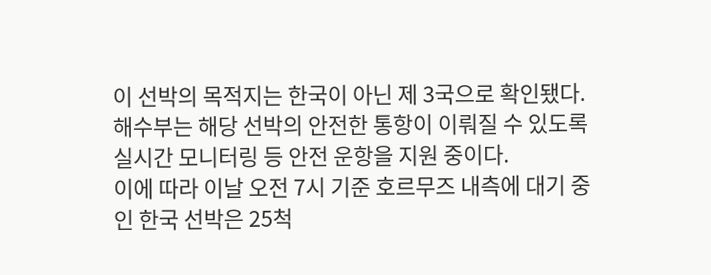이 선박의 목적지는 한국이 아닌 제 3국으로 확인됐다. 해수부는 해당 선박의 안전한 통항이 이뤄질 수 있도록 실시간 모니터링 등 안전 운항을 지원 중이다.
이에 따라 이날 오전 7시 기준 호르무즈 내측에 대기 중인 한국 선박은 25척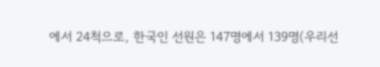에서 24척으로, 한국인 선원은 147명에서 139명(우리선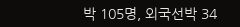박 105명, 외국선박 34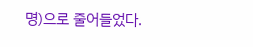명)으로 줄어들었다.